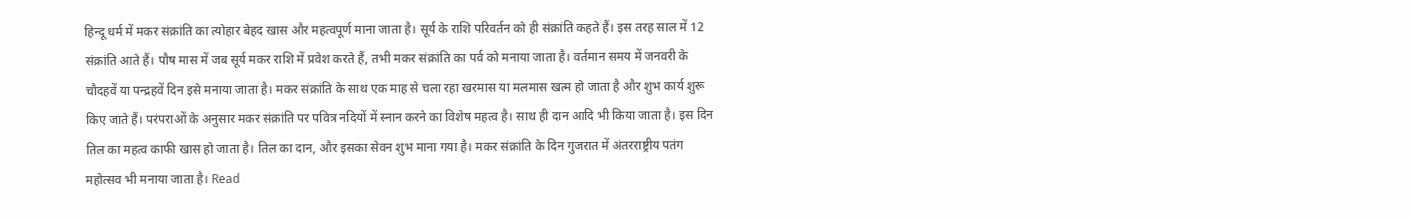हिन्दू धर्म में मकर संक्रांति का त्योहार बेहद खास और महत्वपूर्ण माना जाता है। सूर्य के राशि परिवर्तन को ही संक्रांति कहते हैं। इस तरह साल में 12 संक्रांति आते हैं। पौष मास में जब सूर्य मकर राशि में प्रवेश करते हैं, तभी मकर संक्रांति का पर्व को मनाया जाता है। वर्तमान समय में जनवरी के चौदहवें या पन्द्रहवें दिन इसे मनाया जाता है। मकर संक्रांति के साथ एक माह से चला रहा खरमास या मलमास खत्म हो जाता है और शुभ कार्य शुरू किए जाते हैं। परंपराओं के अनुसार मकर संक्रांति पर पवित्र नदियों में स्नान करने का विशेष महत्व है। साथ ही दान आदि भी किया जाता है। इस दिन तिल का महत्व काफी खास हो जाता है। तिल का दान, और इसका सेवन शुभ माना गया है। मकर संक्रांति के दिन गुजरात में अंतरराष्ट्रीय पतंग महोत्सव भी मनाया जाता है। Read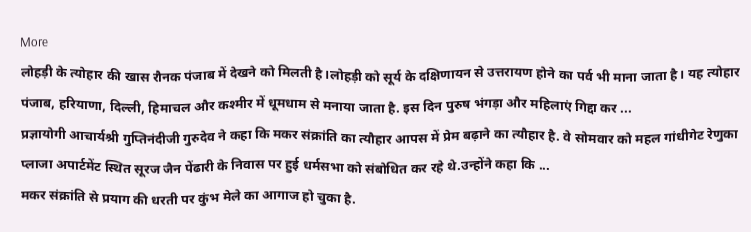More
लोहड़ी के त्योहार की खास रौनक पंजाब में देखने को मिलती है।लोहड़ी को सूर्य के दक्षिणायन से उत्तरायण होने का पर्व भी माना जाता है। यह त्योहार पंजाब, हरियाणा, दिल्ली, हिमाचल और कश्मीर में धूमधाम से मनाया जाता है. इस दिन पुरुष भंगड़ा और महिलाएं गिद्दा कर ...
प्रज्ञायोगी आचार्यश्री गुप्तिनंदीजी गुरुदेव ने कहा कि मकर संक्रांति का त्यौहार आपस में प्रेम बढ़ाने का त्यौहार है. वे सोमवार को महल गांधीगेट रेणुका प्लाजा अपार्टमेंट स्थित सूरज जैन पेंढारी के निवास पर हुई धर्मसभा को संबोधित कर रहे थे.उन्होंने कहा कि ...
मकर संक्रांति से प्रयाग की धरती पर कुंभ मेले का आगाज हो चुका है.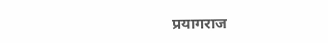प्रयागराज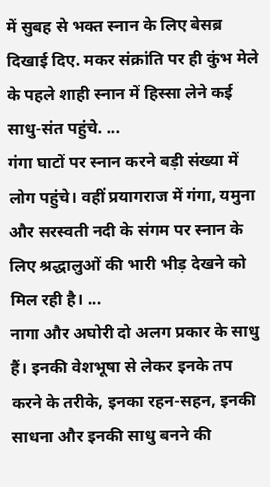में सुबह से भक्त स्नान के लिए बेसब्र दिखाई दिए. मकर संक्रांति पर ही कुंभ मेले के पहले शाही स्नान में हिस्सा लेने कई साधु-संत पहुंचे. ...
गंगा घाटों पर स्नान करने बड़ी संख्या में लोग पहुंचे। वहीं प्रयागराज में गंगा, यमुना और सरस्वती नदी के संगम पर स्नान के लिए श्रद्धालुओं की भारी भीड़ देखने को मिल रही है। ...
नागा और अघोरी दो अलग प्रकार के साधु हैं। इनकी वेशभूषा से लेकर इनके तप करने के तरीके, इनका रहन-सहन, इनकी साधना और इनकी साधु बनने की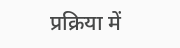प्रक्रिया में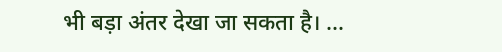भी बड़ा अंतर देखा जा सकता है। ...